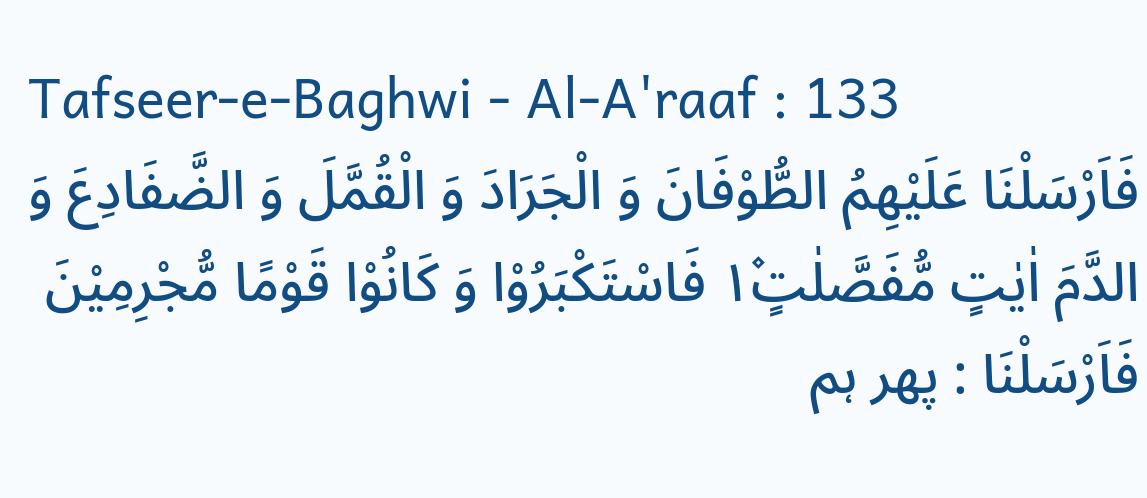Tafseer-e-Baghwi - Al-A'raaf : 133
فَاَرْسَلْنَا عَلَیْهِمُ الطُّوْفَانَ وَ الْجَرَادَ وَ الْقُمَّلَ وَ الضَّفَادِعَ وَ الدَّمَ اٰیٰتٍ مُّفَصَّلٰتٍ١۫ فَاسْتَكْبَرُوْا وَ كَانُوْا قَوْمًا مُّجْرِمِیْنَ
فَاَرْسَلْنَا : پھر ہم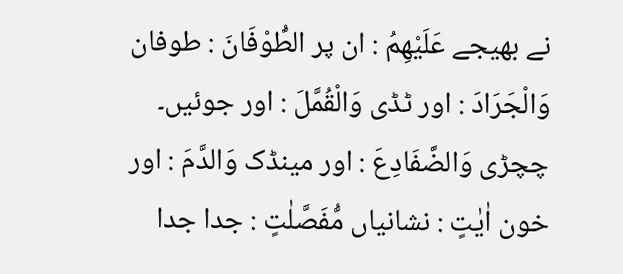نے بھیجے عَلَيْهِمُ : ان پر الطُّوْفَانَ : طوفان وَالْجَرَادَ : اور ٹڈی وَالْقُمَّلَ : اور جوئیں۔ چچڑی وَالضَّفَادِعَ : اور مینڈک وَالدَّمَ : اور خون اٰيٰتٍ : نشانیاں مُّفَصَّلٰتٍ : جدا جدا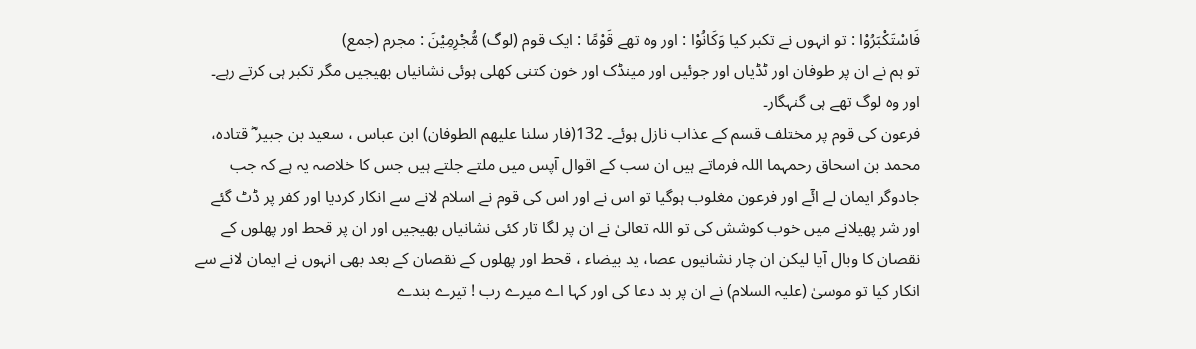فَاسْتَكْبَرُوْا : تو انہوں نے تکبر کیا وَكَانُوْا : اور وہ تھے قَوْمًا : ایک قوم (لوگ) مُّجْرِمِيْنَ : مجرم (جمع)
تو ہم نے ان پر طوفان اور ٹڈیاں اور جوئیں اور مینڈک اور خون کتنی کھلی ہوئی نشانیاں بھیجیں مگر تکبر ہی کرتے رہے۔ اور وہ لوگ تھے ہی گنہگار۔
فرعون کی قوم پر مختلف قسم کے عذاب نازل ہوئے۔ 132(فار سلنا علیھم الطوفان) ابن عباس ، سعید بن جبیر ؓ قتادہ، محمد بن اسحاق رحمہما اللہ فرماتے ہیں ان سب کے اقوال آپس میں ملتے جلتے ہیں جس کا خلاصہ یہ ہے کہ جب جادوگر ایمان لے ائٓے اور فرعون مغلوب ہوگیا تو اس نے اور اس کی قوم نے اسلام لانے سے انکار کردیا اور کفر پر ڈٹ گئے اور شر پھیلانے میں خوب کوشش کی تو اللہ تعالیٰ نے ان پر لگا تار کئی نشانیاں بھیجیں اور ان پر قحط اور پھلوں کے نقصان کا وبال آیا لیکن ان چار نشانیوں عصا، ید بیضاء ، قحط اور پھلوں کے نقصان کے بعد بھی انہوں نے ایمان لانے سے انکار کیا تو موسیٰ (علیہ السلام) نے ان پر بد دعا کی اور کہا اے میرے رب ! تیرے بندے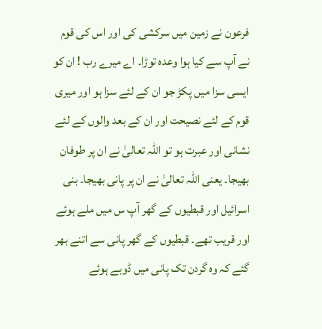فرعون نے زمین میں سرکشی کی اور اس کی قوم نے آپ سے کیا ہوا وعدہ توڑا۔ اے میرے رب ! ان کو ایسی سزا میں پکڑ جو ان کے لئے سزا ہو اور میری قوم کے لئے نصیحت اور ان کے بعد والوں کے لئے نشانی اور عبرت ہو تو اللہ تعالیٰ نے ان پر طوفان بھیجا۔ یعنی اللہ تعالیٰ نے ان پر پانی بھیجا۔ بنی اسرائیل اور قبطیوں کے گھر آپ س میں ملے ہوئے اور قریب تھے۔ قبطیوں کے گھر پانی سے اتنے بھر گئے کہ وہ گردن تک پانی میں ڈوبے ہوئے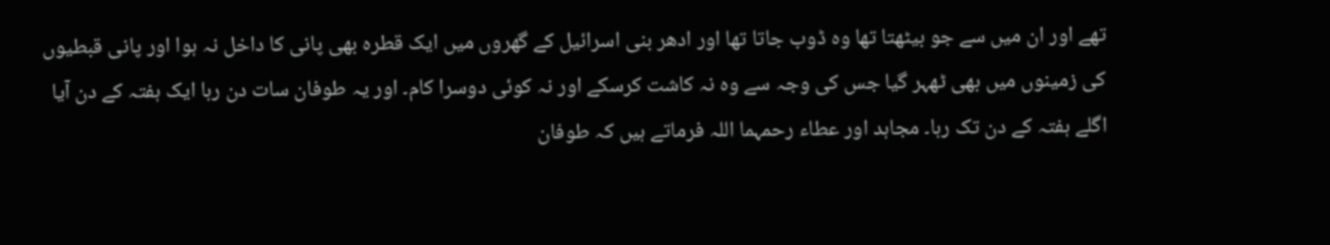تھے اور ان میں سے جو بیٹھتا تھا وہ ڈوب جاتا تھا اور ادھر بنی اسرائیل کے گھروں میں ایک قطرہ بھی پانی کا داخل نہ ہوا اور پانی قبطیوں کی زمینوں میں بھی ٹھہر گیا جس کی وجہ سے وہ نہ کاشت کرسکے اور نہ کوئی دوسرا کام۔ اور یہ طوفان سات دن رہا ایک ہفتہ کے دن آیا اگلے ہفتہ کے دن تک رہا۔ مجاہد اور عطاء رحمہما اللہ فرماتے ہیں کہ طوفان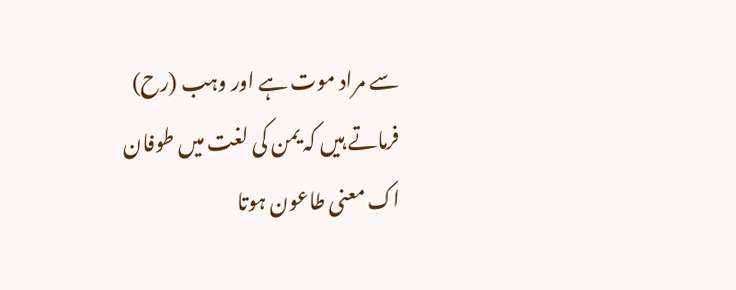سے مراد موت ہے اور وہب (رح) فرماتے ہیں کہ یمن کی لغت میں طوفان اک معنی طاعون ہوتا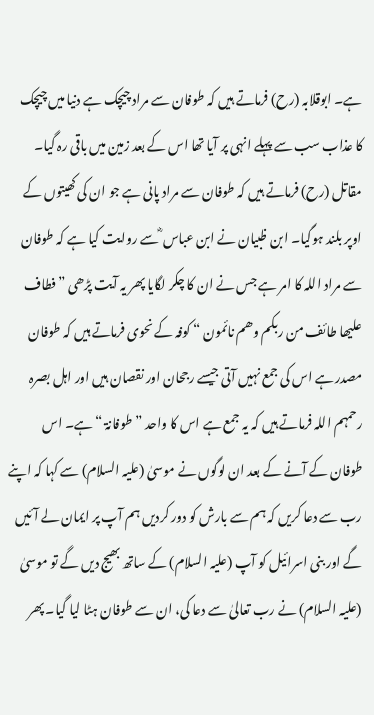ہے۔ ابوقلابہ (رح) فرماتے ہیں کہ طوفان سے مراد چیچک ہے دنیا میں چیچک کا عذاب سب سے پہلے انہی پر آیا تھا اس کے بعد زمین میں باقی رہ گیا۔ مقاتل (رح) فرماتے ہیں کہ طوفان سے مراد پانی ہے جو ان کی کھیتوں کے اوپر بلند ہوگیا۔ ابن ظبیان نے ابن عباس ؓ سے روایت کیا ہے کہ طوفان سے مراد اللہ کا امر ہے جس نے ان کا چکر لگایا پھر یہ آیت پڑھی ” فطاف علیھا طائف من ربکم وھم نائمون “ کوفہ کے نحوی فرماتے ہیں کہ طوفان مصدر ہے اس کی جمع نہیں آتی جیسے رجحان اور نقصان ہیں اور اہل بصرہ رحمہم اللہ فرماتے ہیں کہ یہ جمع ہے اس کا واحد ” طوفانۃ “ ہے۔ اس طوفان کے آنے کے بعد ان لوگوں نے موسیٰ (علیہ السلام) سے کہا کہ اپنے رب سے دعا کریں کہ ہم سے بارش کو دور کردیں ہم آپ پر ایمان لے آئیں گے اور بنی اسرائیل کو آپ (علیہ السلام) کے ساتھ بھیج دیں گے تو موسیٰ (علیہ السلام) نے رب تعالیٰ سے دعا کی، ان سے طوفان ہٹا لیا گیا۔ پھر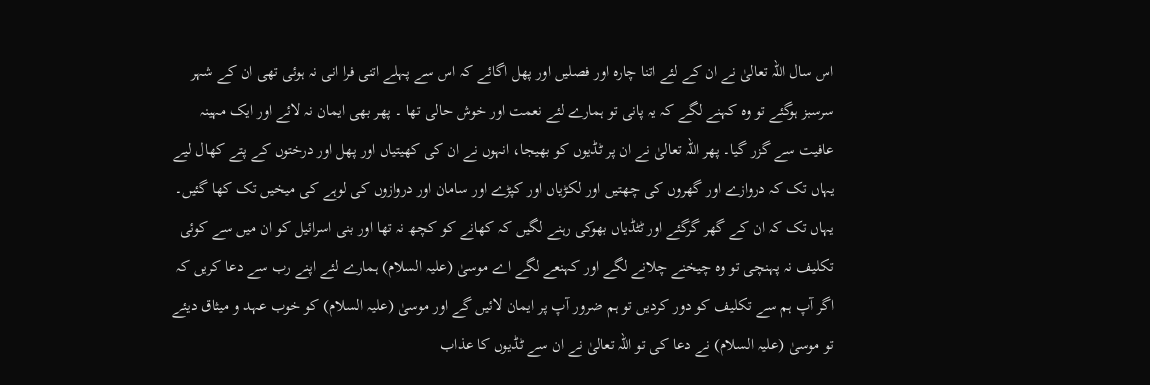اس سال اللہ تعالیٰ نے ان کے لئے اتنا چارہ اور فصلیں اور پھل اگائے کہ اس سے پہلے اتنی فرا انی نہ ہوئی تھی ان کے شہر سرسبز ہوگئے تو وہ کہنے لگے کہ یہ پانی تو ہمارے لئے نعمت اور خوش حالی تھا ۔ پھر بھی ایمان نہ لائے اور ایک مہینہ عافیت سے گزر گیا۔ پھر اللہ تعالیٰ نے ان پر ٹڈیوں کو بھیجا، انہوں نے ان کی کھیتیاں اور پھل اور درختوں کے پتے کھال لیے یہاں تک کہ دروازے اور گھروں کی چھتیں اور لکڑیاں اور کپڑے اور سامان اور دروازوں کی لوہے کی میخیں تک کھا گئیں۔ یہاں تک کہ ان کے گھر گرگئے اور ٹٹڈیاں بھوکی رہنے لگیں کہ کھانے کو کچھ نہ تھا اور بنی اسرائیل کو ان میں سے کوئی تکلیف نہ پہنچی تو وہ چیخنے چلانے لگے اور کہنعے لگے اے موسیٰ (علیہ السلام) ہمارے لئے اپنے رب سے دعا کریں کہ اگر آپ ہم سے تکلیف کو دور کردیں تو ہم ضرور آپ پر ایمان لائیں گے اور موسیٰ (علیہ السلام) کو خوب عہد و میثاق دیئے تو موسیٰ (علیہ السلام) نے دعا کی تو اللہ تعالیٰ نے ان سے ٹڈیوں کا عذاب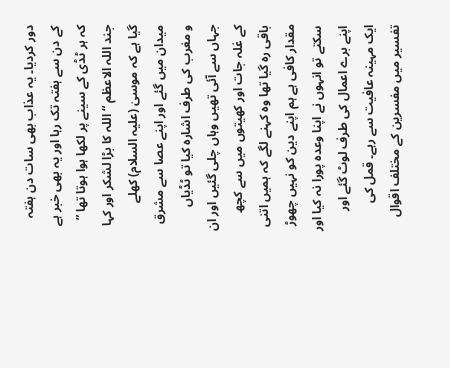دور کردیا۔ یہ عذاب بھی سات دن ہفتہ کے دن سے ہفتہ تک رہا اور یہ بھی خبر ہے کہ ہر ٹڈی کے سینے پر لکھا ہوا ہوتا تھا ” جند اللہ الاعظم “ اللہ کا بڑا لشکر اور کہا گیا ہے کہ موسیٰ (علیہ السلام) کھلے میدان میں گئے اور اپنے عصا سے مشرق و مغرب کی طرف اشارہ کیا تو ٹڈیاں جہاں سے آئی تھیں وہاں چلی گئیں اور ان کے غلہ جات اور کھیتوں میں سے کچھ باقی رہ گیا تھا وہ کہنے لگے کہ ہمیں اتنی مقدار کافی ہے ہم اپنے دین کو نہیں چھوڑ سکتے تو انہوں نے اپنا وعدہ پورا نہ کیا اور اپنے برے اعمال کی طرف لوٹ گئے اور ایک مہینہ عافیت سے رہے۔ قمل کی تفسیر میں مفسرین کے مختلف اقوال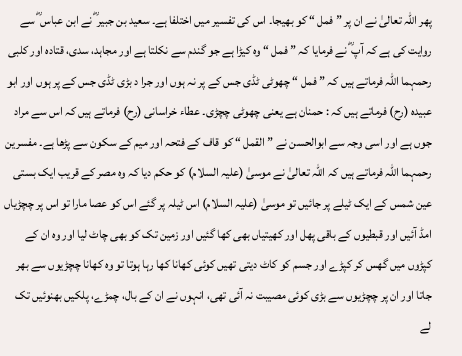پھر اللہ تعالیٰ نے ان پر ” فمل “ کو بھیجا۔ اس کی تفسیر میں اختلفا ہے۔ سعید بن جبیر ؓ نے ابن عباس ؓ سے روایت کی ہے کہ آپ ؓ نے فرمایا کہ ” فمل “ وہ کیڑا ہے جو گندم سے نکلتا ہے اور مجاہد، سدی، قتادہ اور کلبی رحمہما اللہ فرماتے ہیں کہ ” فمل “ چھوٹی ٹڈی جس کے پر نہ ہوں اور جرا د بڑی ٹڈی جس کے پر ہوں اور ابو عبیدہ (رح) فرماتے ہیں کہ : حمنان ہے یعنی چھوٹی چچڑی۔ عطاء خراسانی (رح) فرماتے ہیں کہ اس سے مراد جوں ہے اور اسی وجہ سے ابوالحسن نے ” القمل “ کو قاف کے فتحہ اور میم کے سکون سے پڑھا ہے۔ مفسرین رحمہما اللہ فرماتے ہیں کہ اللہ تعالیٰ نے موسیٰ (علیہ السلام) کو حکم دیا کہ وہ مصر کے قریب ایک بستی عین شمس کے ایک ٹیلے پر جائیں تو موسیٰ (علیہ السلام) اس ٹیلہ پر گئے اس کو عصا مارا تو اس پر چچڑیاں امڈ آئیں اور قبطیوں کے باقی پھل اور کھیتیاں بھی کھا گئیں اور زمین تک کو بھی چاٹ لیا اور وہ ان کے کپڑوں میں گھس کر کپڑے اور جسم کو کاٹ دیتی تھیں کوئی کھانا کھا رہا ہوتا تو وہ کھانا چچڑیوں سے بھر جاتا اور ان پر چچڑیوں سے بڑی کوئی مصیبت نہ آئی تھی، انہوں نے ان کے بال، چمڑے، پلکیں بھنوئیں تک لے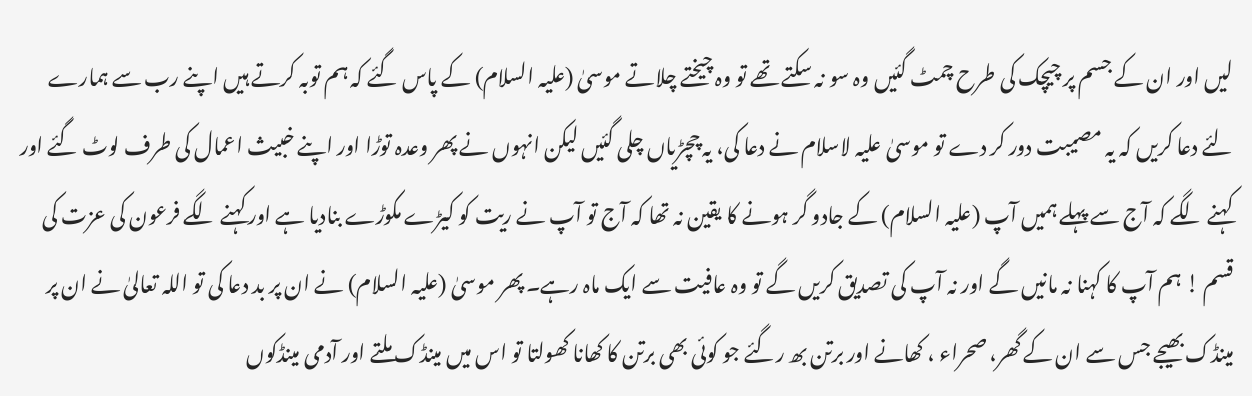لیں اور ان کے جسم پر چیچک کی طرح چمٹ گئیں وہ سو نہ سکتے تھے تو وہ چیختے چلاتے موسیٰ (علیہ السلام) کے پاس گئے کہ ہم توبہ کرتے ہیں اپنے رب سے ہمارے لئے دعا کریں کہ یہ مصیبت دور کر دے تو موسیٰ علیہ لاسلام نے دعا کی، یہ چچڑیاں چلی گئیں لیکن انہوں نے پھر وعدہ توڑا اور اپنے خبیث اعمال کی طرف لوٹ گئے اور کہنے لگے کہ آج سے پہلے ہمیں آپ (علیہ السلام) کے جادو گر ہونے کا یقین نہ تھا کہ آج تو آپ نے ریت کو کیڑے مکوڑے بنادیا ہے اور کہنے لگے فرعون کی عزت کی قسم ! ہم آپ کا کہنا نہ مانیں گے اور نہ آپ کی تصدیق کریں گے تو وہ عافیت سے ایک ماہ رہے۔ پھر موسیٰ (علیہ السلام) نے ان پر بد دعا کی تو اللہ تعالیٰ نے ان پر مینڈک بھیجے جس سے ان کے گھر، صحراء ، کھانے اور برتن بھ رگئے جو کوئی بھی برتن کا کھانا کھولتا تو اس میں مینڈک ملتے اور آدمی مینڈکوں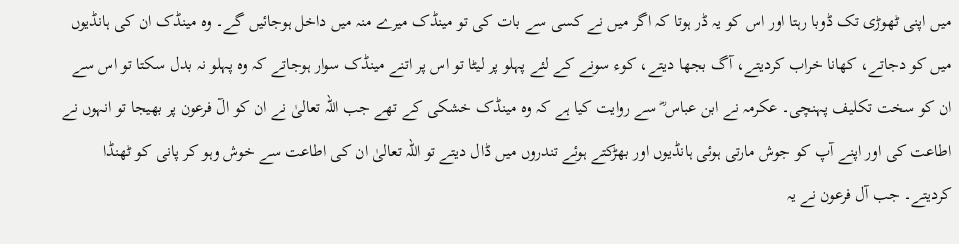میں اپنی ٹھوڑی تک ڈوبا رہتا اور اس کو یہ ڈر ہوتا کہ اگر میں نے کسی سے بات کی تو مینڈک میرے منہ میں داخل ہوجائیں گے۔ وہ مینڈک ان کی ہانڈیوں میں کو دجاتے، کھانا خراب کردیتے، آگ بجھا دیتے، کوء سونے کے لئے پہلو پر لیٹا تو اس پر اتنے مینڈک سوار ہوجاتے کہ وہ پہلو نہ بدل سکتا تو اس سے ان کو سخت تکلیف پہنچی۔ عکرمہ نے ابن عباس ؓ سے روایت کیا ہے کہ وہ مینڈک خشکی کے تھے جب اللہ تعالیٰ نے ان کو الٓ فرعون پر بھیجا تو انہوں نے اطاعت کی اور اپنے آپ کو جوش مارتی ہوئی ہانڈیوں اور بھڑکتے ہوئے تندروں میں ڈال دیتے تو اللہ تعالیٰ ان کی اطاعت سے خوش وہو کر پانی کو ٹھنڈا کردیتے۔ جب آل فرعون نے یہ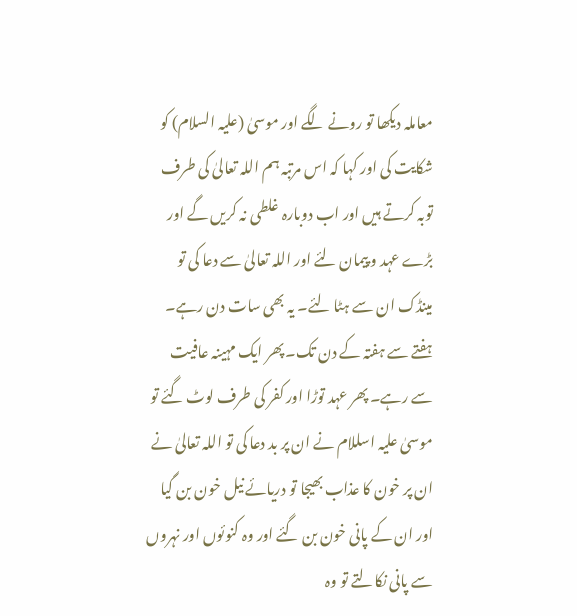معاملہ دیکھا تو رونے لگے اور موسیٰ (علیہ السلام) کو شکایت کی اور کہا کہ اس مرتبہ ہم اللہ تعالیٰ کی طرف توبہ کرتے ہیں اور اب دوبارہ غلطی نہ کریں گے اور بڑے عہد و پیمان لئے اور اللہ تعالیٰ سے دعا کی تو مینڈک ان سے ہٹا لئے۔ یہ بھی سات دن رہے۔ ہفتے سے ہفتہ کے دن تک۔ پھر ایک مہینہ عافیت سے رہے۔ پھر عہد توڑا اور کفر کی طرف لوٹ گئے تو موسیٰ علیہ اسللام نے ان پر بد دعا کی تو اللہ تعالیٰ نے ان پر خون کا عذاب بھیجا تو دریائے نیل خون بن گیا اور ان کے پانی خون بن گئے اور وہ کنوئوں اور نہروں سے پانی نکالتے تو وہ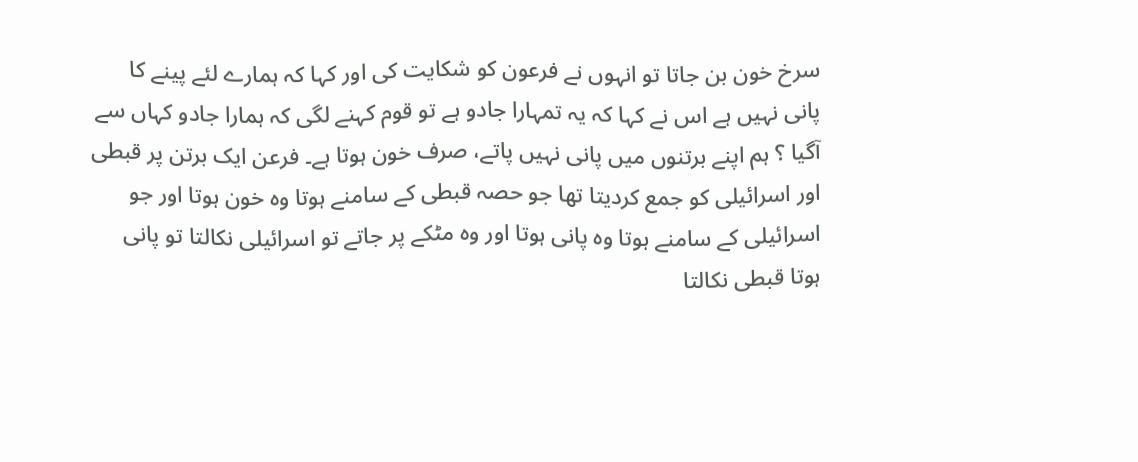سرخ خون بن جاتا تو انہوں نے فرعون کو شکایت کی اور کہا کہ ہمارے لئے پینے کا پانی نہیں ہے اس نے کہا کہ یہ تمہارا جادو ہے تو قوم کہنے لگی کہ ہمارا جادو کہاں سے آگیا ؟ ہم اپنے برتنوں میں پانی نہیں پاتے، صرف خون ہوتا ہے۔ فرعن ایک برتن پر قبطی اور اسرائیلی کو جمع کردیتا تھا جو حصہ قبطی کے سامنے ہوتا وہ خون ہوتا اور جو اسرائیلی کے سامنے ہوتا وہ پانی ہوتا اور وہ مٹکے پر جاتے تو اسرائیلی نکالتا تو پانی ہوتا قبطی نکالتا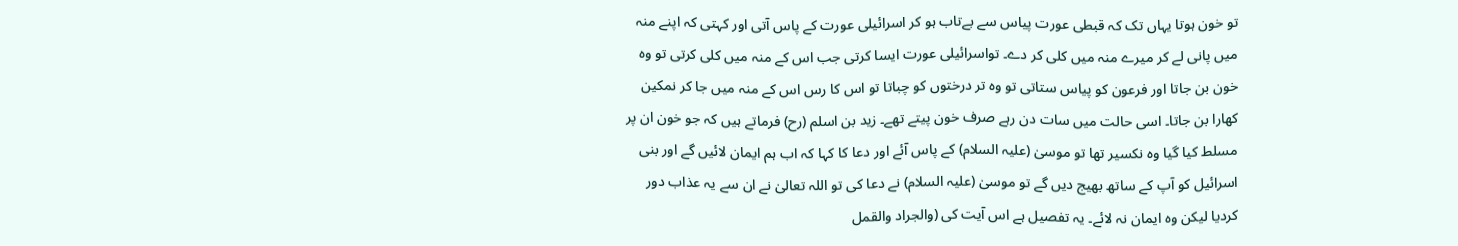تو خون ہوتا یہاں تک کہ قبطی عورت پیاس سے بےتاب ہو کر اسرائیلی عورت کے پاس آتی اور کہتی کہ اپنے منہ میں پانی لے کر میرے منہ میں کلی کر دے۔ تواسرائیلی عورت ایسا کرتی جب اس کے منہ میں کلی کرتی تو وہ خون بن جاتا اور فرعون کو پیاس ستاتی تو وہ تر درختوں کو چباتا تو اس کا رس اس کے منہ میں جا کر نمکین کھارا بن جاتا۔ اسی حالت میں سات دن رہے صرف خون پیتے تھے۔ زید بن اسلم (رح) فرماتے ہیں کہ جو خون ان پر مسلط کیا گیا وہ نکسیر تھا تو موسیٰ (علیہ السلام) کے پاس آئے اور دعا کا کہا کہ اب ہم ایمان لائیں گے اور بنی اسرائیل کو آپ کے ساتھ بھیج دیں گے تو موسیٰ (علیہ السلام) نے دعا کی تو اللہ تعالیٰ نے ان سے یہ عذاب دور کردیا لیکن وہ ایمان نہ لائے۔ یہ تفصیل ہے اس آیت کی (والجراد والقمل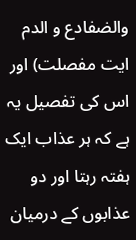والضفادع و الدم ایت مفصلت) اور اس کی تفصیل یہ ہے کہ ہر عذاب ایک ہفتہ رہتا اور دو عذابوں کے درمیان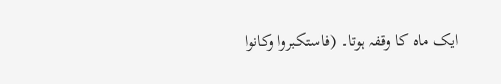ایک ماہ کا وقفہ ہوتا۔ (فاستکبروا وکانوا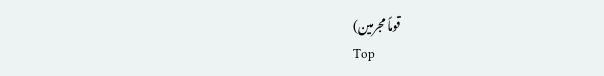قوماً مجرمین)
Top